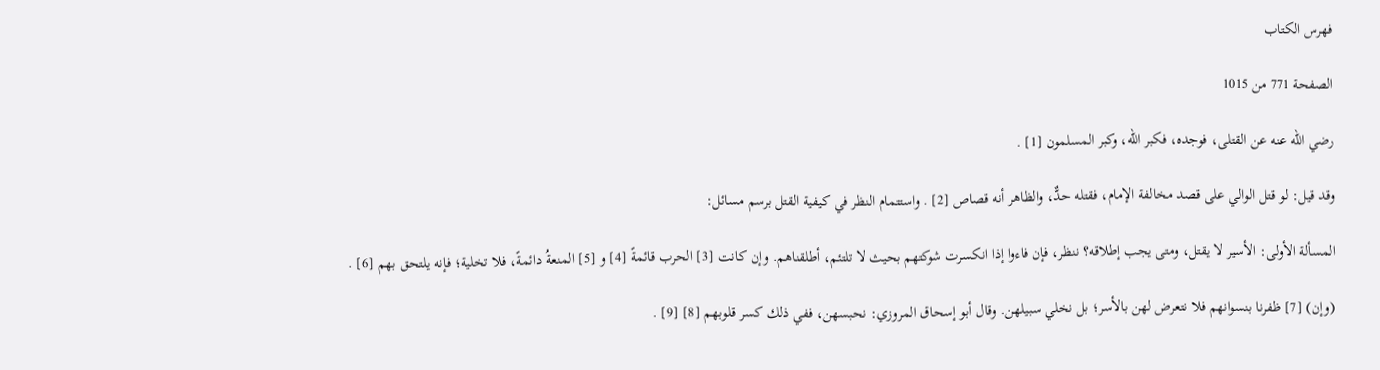فهرس الكتاب

الصفحة 771 من 1015

رضي الله عنه عن القتلى، فوجده، فكبر الله، وكبر المسلمون [1] .

وقد قيل: لو قتل الوالي على قصد مخالفة الإمام، فقتله حدٌّ، والظاهر أنه قصاص [2] . واستتمام النظر في كيفية القتل برسم مسائل:

المسألة الأولى: الأسير لا يقتل، ومتى يجب إطلاقه؟ ننظر، فإن فاءوا إذا انكسرت شوكتهم بحيث لا تلتئم، أطلقناهم. وإن كانت [3] الحرب قائمةً [4] و [5] المنعةُ دائمةً، فلا تخلية؛ فإنه يلتحق بهم [6] .

(وإن) [7] ظفرنا بنسوانهم فلا نتعرض لهن بالأسر؛ بل نخلي سبيلهن. وقال أبو إسحاق المروزي: نحبسهن، ففي ذلك كسر قلوبهم [8] [9] .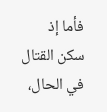فأما إذ سكن القتال في الحال،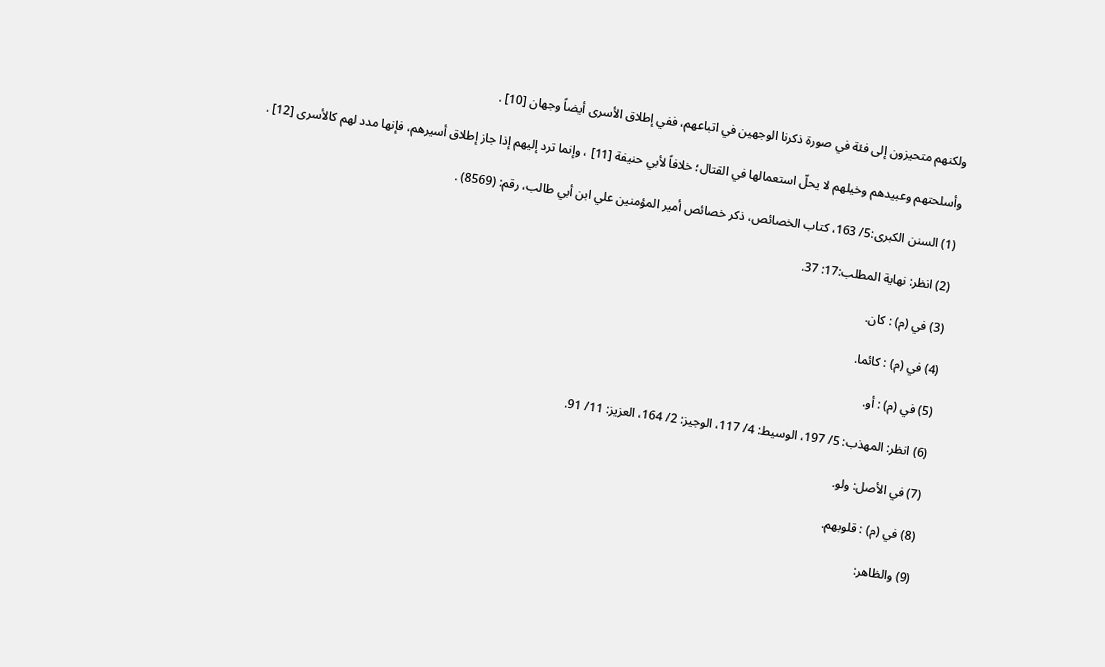ولكنهم متحيزون إلى فئة في صورة ذكرنا الوجهين في اتباعهم، ففي إطلاق الأسرى أيضاً وجهان [10] .

وأسلحتهم وعبيدهم وخيلهم لا يحلّ استعمالها في القتال؛ خلافاً لأبي حنيفة [11] ، وإنما ترد إليهم إذا جاز إطلاق أسيرهم، فإنها مدد لهم كالأسرى [12] .

(1) السنن الكبرى:5/ 163، كتاب الخصائص، ذكر خصائص أمير المؤمنين علي ابن أبي طالب، رقم: (8569) .

(2) انظر: نهاية المطلب:17: 37.

(3) في (م) : كان.

(4) في (م) : كائما.

(5) في (م) : أو.

(6) انظر: المهذب: 5/ 197، الوسيط: 4/ 117، الوجيز: 2/ 164، العزيز: 11/ 91.

(7) في الأصل: ولو.

(8) في (م) : قلوبهم.

(9) والظاهر: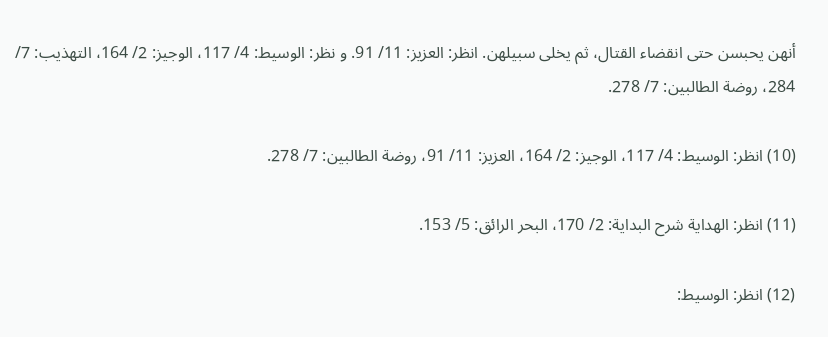أنهن يحبسن حتى انقضاء القتال، ثم يخلى سبيلهن. انظر: العزيز: 11/ 91. و نظر: الوسيط: 4/ 117، الوجيز: 2/ 164، التهذيب: 7/ 284، روضة الطالبين: 7/ 278.

(10) انظر: الوسيط: 4/ 117، الوجيز: 2/ 164، العزيز: 11/ 91، روضة الطالبين: 7/ 278.

(11) انظر: الهداية شرح البداية: 2/ 170، البحر الرائق: 5/ 153.

(12) انظر: الوسيط: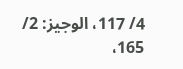4/ 117، الوجيز: 2/ 165،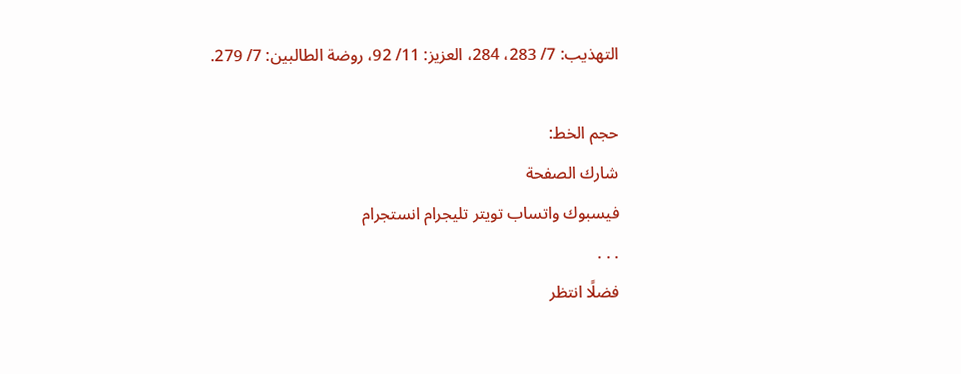التهذيب: 7/ 283، 284، العزيز: 11/ 92، روضة الطالبين: 7/ 279.

حجم الخط:
شارك الصفحة
فيسبوك واتساب تويتر تليجرام انستجرام
. . .
فضلًا انتظر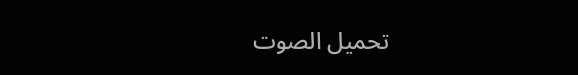تحميل الصوت